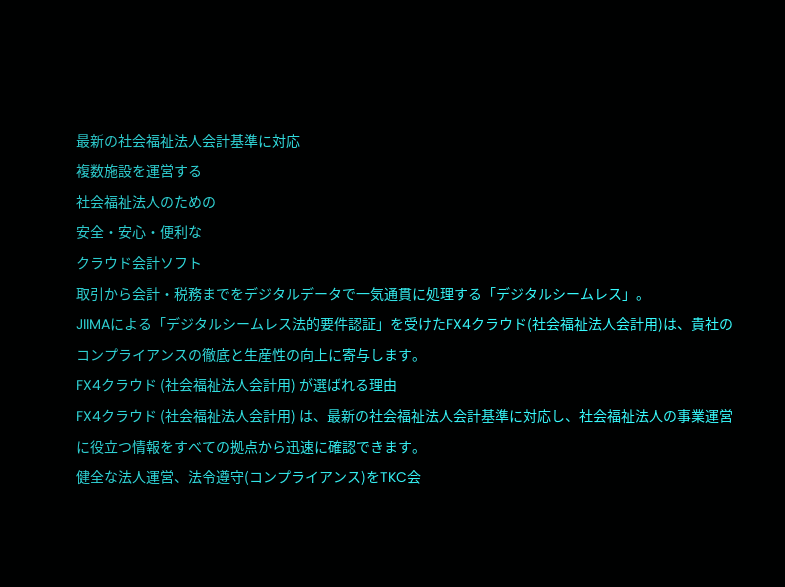最新の社会福祉法人会計基準に対応
複数施設を運営する
社会福祉法人のための
安全・安心・便利な
クラウド会計ソフト
取引から会計・税務までをデジタルデータで一気通貫に処理する「デジタルシームレス」。
JIIMAによる「デジタルシームレス法的要件認証」を受けたFX4クラウド(社会福祉法人会計用)は、貴社のコンプライアンスの徹底と生産性の向上に寄与します。
FX4クラウド (社会福祉法人会計用) が選ばれる理由
FX4クラウド (社会福祉法人会計用) は、最新の社会福祉法人会計基準に対応し、社会福祉法人の事業運営に役立つ情報をすべての拠点から迅速に確認できます。
健全な法人運営、法令遵守(コンプライアンス)をTKC会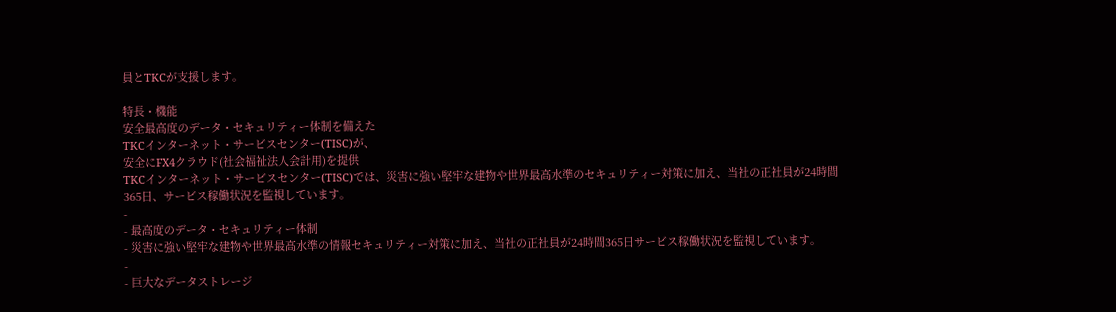員とTKCが支援します。

特長・機能
安全最高度のデータ・セキュリティー体制を備えた
TKCインターネット・サービスセンター(TISC)が、
安全にFX4クラウド(社会福祉法人会計用)を提供
TKCインターネット・サービスセンター(TISC)では、災害に強い堅牢な建物や世界最高水準のセキュリティー対策に加え、当社の正社員が24時間365日、サービス稼働状況を監視しています。
-
- 最高度のデータ・セキュリティー体制
- 災害に強い堅牢な建物や世界最高水準の情報セキュリティー対策に加え、当社の正社員が24時間365日サービス稼働状況を監視しています。
-
- 巨大なデータストレージ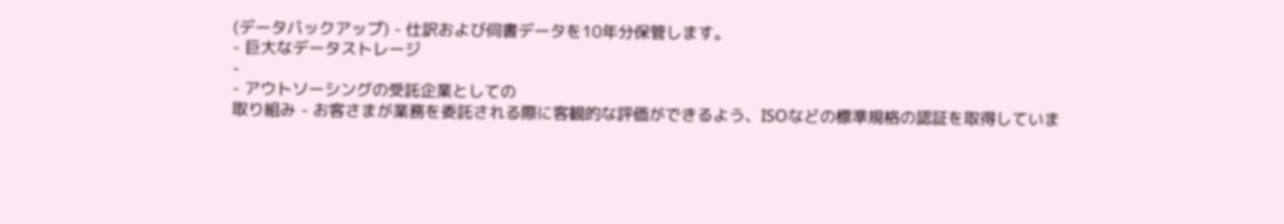(データバックアップ) - 仕訳および伺書データを10年分保管します。
- 巨大なデータストレージ
-
- アウトソーシングの受託企業としての
取り組み - お客さまが業務を委託される際に客観的な評価ができるよう、ISOなどの標準規格の認証を取得していま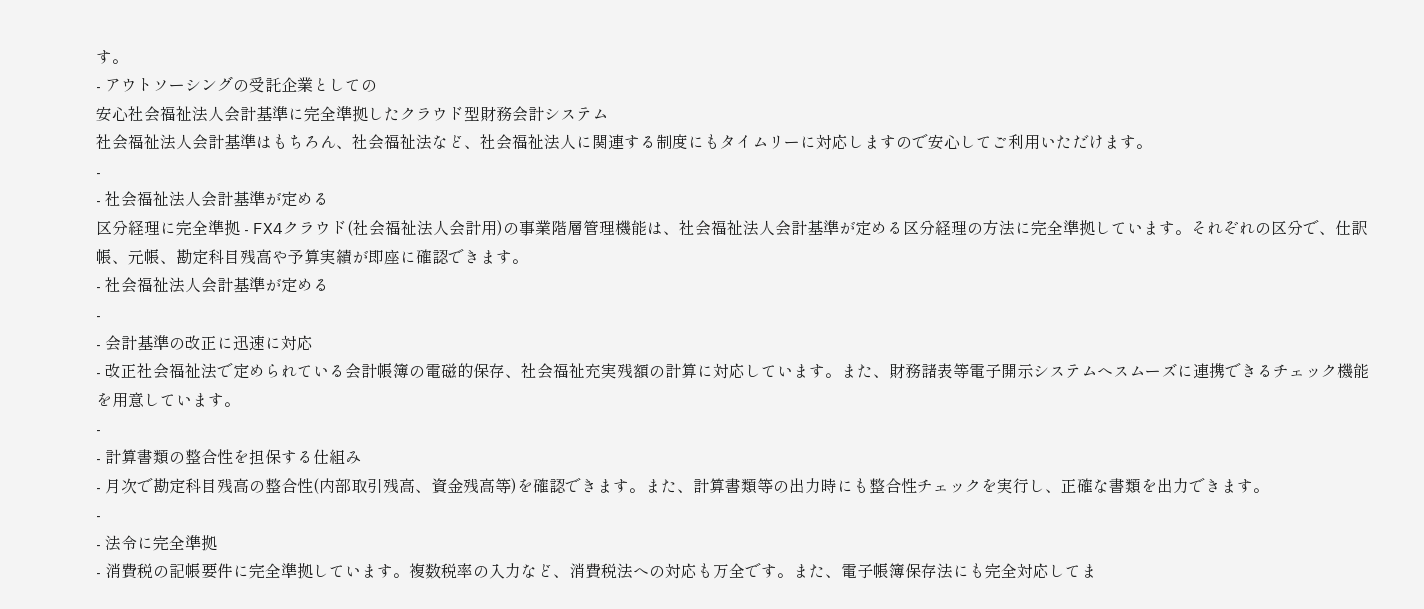す。
- アウトソーシングの受託企業としての
安心社会福祉法人会計基準に完全準拠したクラウド型財務会計システム
社会福祉法人会計基準はもちろん、社会福祉法など、社会福祉法人に関連する制度にもタイムリーに対応しますので安心してご利用いただけます。
-
- 社会福祉法人会計基準が定める
区分経理に完全準拠 - FX4クラウド(社会福祉法人会計用)の事業階層管理機能は、社会福祉法人会計基準が定める区分経理の方法に完全準拠しています。それぞれの区分で、仕訳帳、元帳、勘定科目残高や予算実績が即座に確認できます。
- 社会福祉法人会計基準が定める
-
- 会計基準の改正に迅速に対応
- 改正社会福祉法で定められている会計帳簿の電磁的保存、社会福祉充実残額の計算に対応しています。また、財務諸表等電子開示システムへスムーズに連携できるチェック機能を用意しています。
-
- 計算書類の整合性を担保する仕組み
- 月次で勘定科目残高の整合性(内部取引残高、資金残高等)を確認できます。また、計算書類等の出力時にも整合性チェックを実行し、正確な書類を出力できます。
-
- 法令に完全準拠
- 消費税の記帳要件に完全準拠しています。複数税率の入力など、消費税法への対応も万全です。また、電子帳簿保存法にも完全対応してま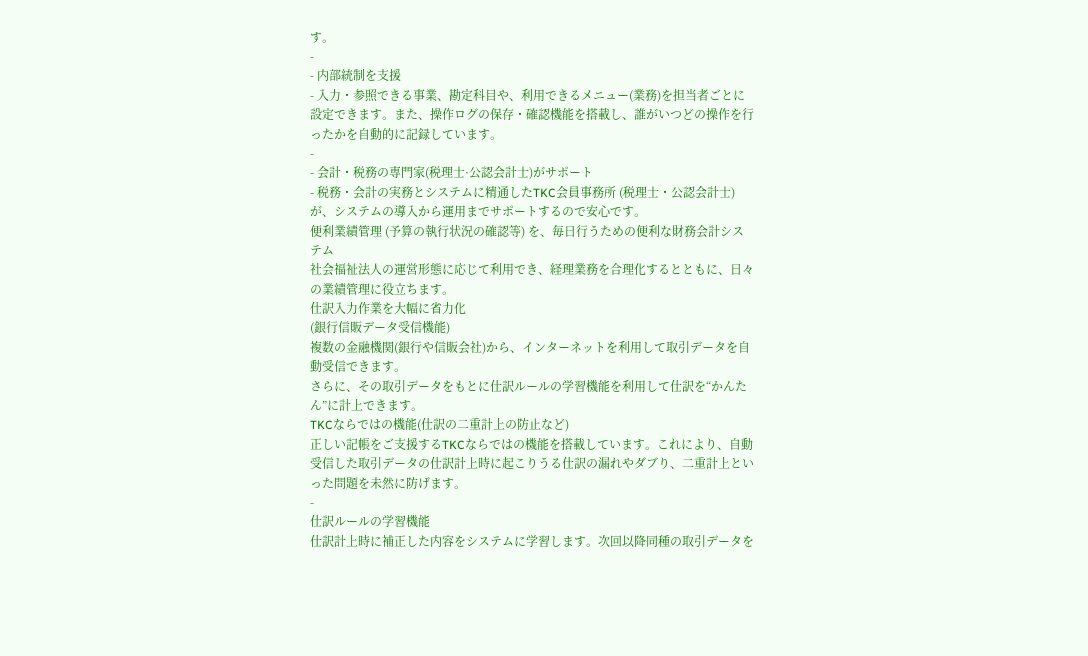す。
-
- 内部統制を支援
- 入力・参照できる事業、勘定科目や、利用できるメニュー(業務)を担当者ごとに設定できます。また、操作ログの保存・確認機能を搭載し、誰がいつどの操作を行ったかを自動的に記録しています。
-
- 会計・税務の専門家(税理士·公認会計士)がサポート
- 税務・会計の実務とシステムに精通したTKC会員事務所 (税理士・公認会計士) が、システムの導入から運用までサポートするので安心です。
便利業績管理 (予算の執行状況の確認等) を、毎日行うための便利な財務会計システム
社会福祉法人の運営形態に応じて利用でき、経理業務を合理化するとともに、日々の業績管理に役立ちます。
仕訳入力作業を大幅に省力化
(銀行信販データ受信機能)
複数の金融機関(銀行や信販会社)から、インターネットを利用して取引データを自動受信できます。
さらに、その取引データをもとに仕訳ルールの学習機能を利用して仕訳を“かんたん”に計上できます。
TKCならではの機能(仕訳の二重計上の防止など)
正しい記帳をご支援するTKCならではの機能を搭載しています。これにより、自動受信した取引データの仕訳計上時に起こりうる仕訳の漏れやダブり、二重計上といった問題を未然に防げます。
-
仕訳ルールの学習機能
仕訳計上時に補正した内容をシステムに学習します。次回以降同種の取引データを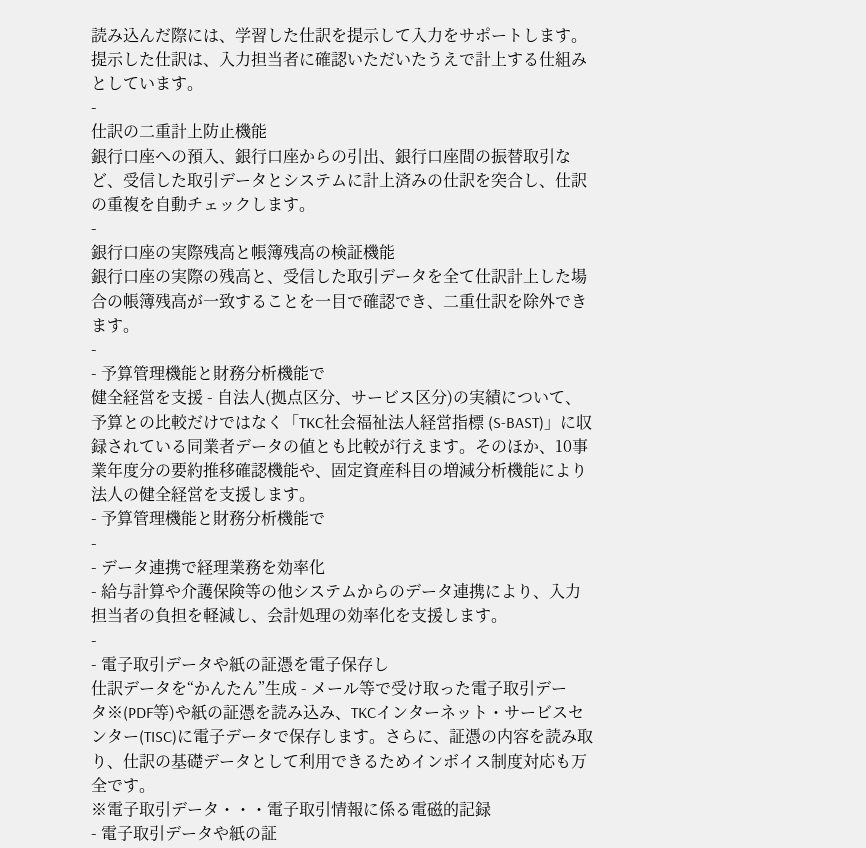読み込んだ際には、学習した仕訳を提示して入力をサポートします。提示した仕訳は、入力担当者に確認いただいたうえで計上する仕組みとしています。
-
仕訳の二重計上防止機能
銀行口座への預入、銀行口座からの引出、銀行口座間の振替取引など、受信した取引データとシステムに計上済みの仕訳を突合し、仕訳の重複を自動チェックします。
-
銀行口座の実際残高と帳簿残高の検証機能
銀行口座の実際の残高と、受信した取引データを全て仕訳計上した場合の帳簿残高が一致することを一目で確認でき、二重仕訳を除外できます。
-
- 予算管理機能と財務分析機能で
健全経営を支援 - 自法人(拠点区分、サービス区分)の実績について、予算との比較だけではなく「TKC社会福祉法人経営指標 (S-BAST)」に収録されている同業者データの値とも比較が行えます。そのほか、10事業年度分の要約推移確認機能や、固定資産科目の増減分析機能により法人の健全経営を支援します。
- 予算管理機能と財務分析機能で
-
- データ連携で経理業務を効率化
- 給与計算や介護保険等の他システムからのデータ連携により、入力担当者の負担を軽減し、会計処理の効率化を支援します。
-
- 電子取引データや紙の証憑を電子保存し
仕訳データを“かんたん”生成 - メール等で受け取った電子取引データ※(PDF等)や紙の証憑を読み込み、TKCインターネット・サービスセンター(TISC)に電子データで保存します。さらに、証憑の内容を読み取り、仕訳の基礎データとして利用できるためインボイス制度対応も万全です。
※電子取引データ・・・電子取引情報に係る電磁的記録
- 電子取引データや紙の証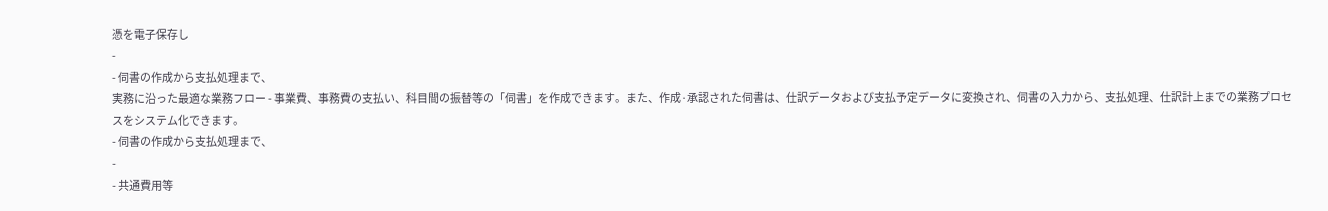憑を電子保存し
-
- 伺書の作成から支払処理まで、
実務に沿った最適な業務フロー - 事業費、事務費の支払い、科目間の振替等の「伺書」を作成できます。また、作成·承認された伺書は、仕訳データおよび支払予定データに変換され、伺書の入力から、支払処理、仕訳計上までの業務プロセスをシステム化できます。
- 伺書の作成から支払処理まで、
-
- 共通費用等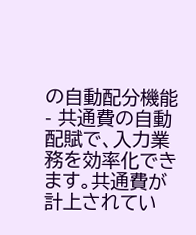の自動配分機能
- 共通費の自動配賦で、入力業務を効率化できます。共通費が計上されてい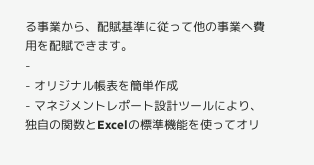る事業から、配賦基準に従って他の事業へ費用を配賦できます。
-
- オリジナル帳表を簡単作成
- マネジメントレポート設計ツールにより、独自の関数とExcelの標準機能を使ってオリ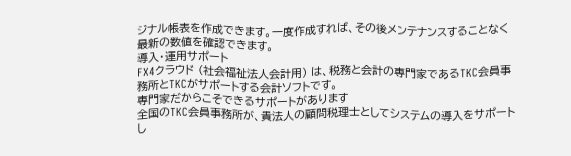ジナル帳表を作成できます。一度作成すれば、その後メンテナンスすることなく最新の数値を確認できます。
導入・運用サポート
FX4クラウド (社会福祉法人会計用) は、税務と会計の専門家であるTKC会員事務所とTKCがサポートする会計ソフトです。
専門家だからこそできるサポートがあります
全国のTKC会員事務所が、貴法人の顧問税理士としてシステムの導入をサポートし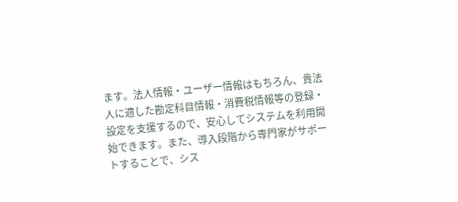ます。法人情報・ユーザー情報はもちろん、貴法人に適した勘定科目情報・消費税情報等の登録・設定を支援するので、安心してシステムを利用開始できます。また、導入段階から専門家がサポートすることで、シス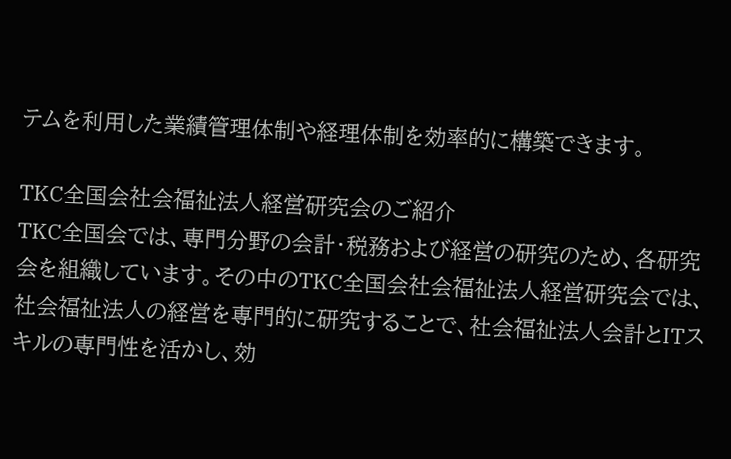テムを利用した業績管理体制や経理体制を効率的に構築できます。

TKC全国会社会福祉法人経営研究会のご紹介
TKC全国会では、専門分野の会計・税務および経営の研究のため、各研究会を組織しています。その中のTKC全国会社会福祉法人経営研究会では、社会福祉法人の経営を専門的に研究することで、社会福祉法人会計とITスキルの専門性を活かし、効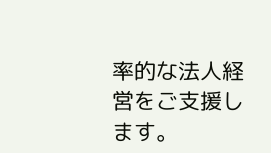率的な法人経営をご支援します。